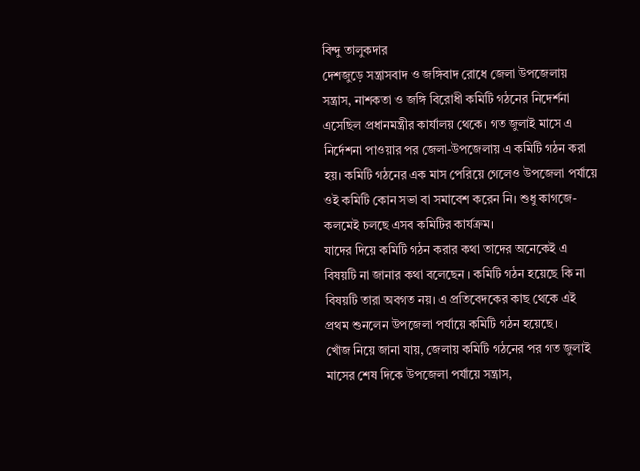বিন্দু তালুকদার
দেশজুড়ে সন্ত্রাসবাদ ও জঙ্গিবাদ রোধে জেলা উপজেলায় সন্ত্রাস, নাশকতা ও জঙ্গি বিরোধী কমিটি গঠনের নিদের্শনা এসেছিল প্রধানমন্ত্রীর কার্যালয় থেকে। গত জুলাই মাসে এ নির্দেশনা পাওয়ার পর জেলা-উপজেলায় এ কমিটি গঠন করা হয়। কমিটি গঠনের এক মাস পেরিয়ে গেলেও উপজেলা পর্যায়ে ওই কমিটি কোন সভা বা সমাবেশ করেন নি। শুধু কাগজে-কলমেই চলছে এসব কমিটির কার্যক্রম।
যাদের দিয়ে কমিটি গঠন করার কথা তাদের অনেকেই এ বিষয়টি না জানার কথা বলেছেন । কমিটি গঠন হয়েছে কি না বিষয়টি তারা অবগত নয়। এ প্রতিবেদকের কাছ থেকে এই প্রথম শুনলেন উপজেলা পর্যায়ে কমিটি গঠন হয়েছে।
খোঁজ নিয়ে জানা যায়, জেলায় কমিটি গঠনের পর গত জুলাই মাসের শেষ দিকে উপজেলা পর্যায়ে সন্ত্রাস,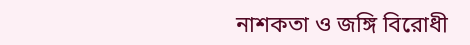নাশকতা ও জঙ্গি বিরোধী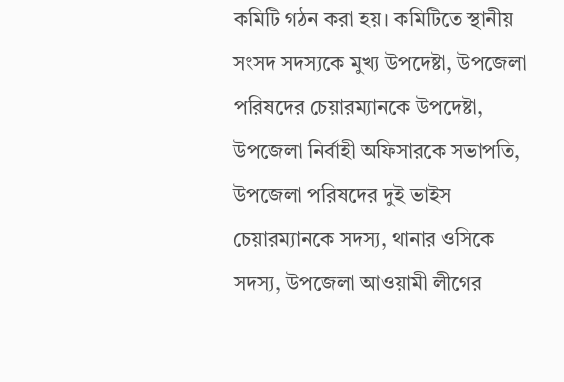কমিটি গঠন করা হয়। কমিটিতে স্থানীয় সংসদ সদস্যকে মুখ্য উপদেষ্টা, উপজেলা পরিষদের চেয়ারম্যানকে উপদেষ্টা, উপজেলা নির্বাহী অফিসারকে সভাপতি, উপজেলা পরিষদের দুই ভাইস চেয়ারম্যানকে সদস্য, থানার ওসিকে সদস্য, উপজেলা আওয়ামী লীগের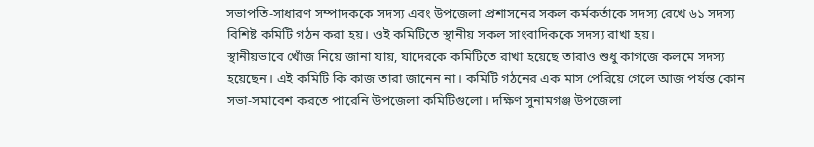সভাপতি-সাধারণ সম্পাদককে সদস্য এবং উপজেলা প্রশাসনের সকল কর্মকর্তাকে সদস্য রেখে ৬১ সদস্য বিশিষ্ট কমিটি গঠন করা হয়। ওই কমিটিতে স্থানীয় সকল সাংবাদিককে সদস্য রাখা হয়।
স্থানীয়ভাবে খোঁজ নিয়ে জানা যায়, যাদেরকে কমিটিতে রাখা হয়েছে তারাও শুধু কাগজে কলমে সদস্য হয়েছেন। এই কমিটি কি কাজ তারা জানেন না। কমিটি গঠনের এক মাস পেরিয়ে গেলে আজ পর্যন্ত কোন সভা-সমাবেশ করতে পারেনি উপজেলা কমিটিগুলো। দক্ষিণ সুনামগঞ্জ উপজেলা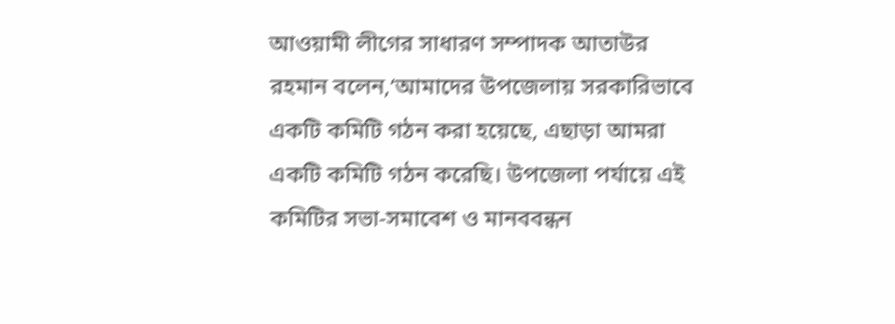আওয়ামী লীগের সাধারণ সম্পাদক আতাউর রহমান বলেন,‘আমাদের উপজেলায় সরকারিভাবে একটি কমিটি গঠন করা হয়েছে, এছাড়া আমরা একটি কমিটি গঠন করেছি। উপজেলা পর্যায়ে এই কমিটির সভা-সমাবেশ ও মানববন্ধন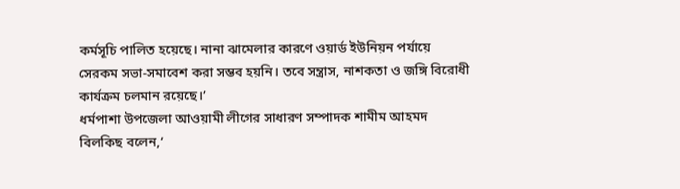কর্মসূচি পালিত হয়েছে। নানা ঝামেলার কারণে ওয়ার্ড ইউনিয়ন পর্যায়ে সেরকম সভা-সমাবেশ করা সম্ভব হয়নি। তবে সন্ত্রাস, নাশকতা ও জঙ্গি বিরোধী কার্যক্রম চলমান রয়েছে।’
ধর্মপাশা উপজেলা আওয়ামী লীগের সাধারণ সম্পাদক শামীম আহমদ বিলকিছ বলেন,‘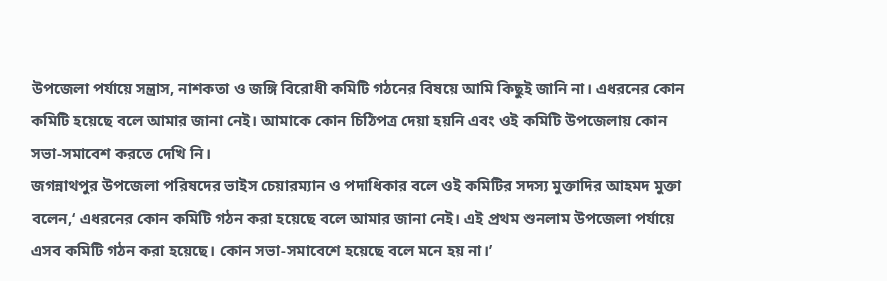উপজেলা পর্যায়ে সন্ত্রাস, নাশকতা ও জঙ্গি বিরোধী কমিটি গঠনের বিষয়ে আমি কিছুই জানি না। এধরনের কোন কমিটি হয়েছে বলে আমার জানা নেই। আমাকে কোন চিঠিপত্র দেয়া হয়নি এবং ওই কমিটি উপজেলায় কোন সভা-সমাবেশ করতে দেখি নি।
জগন্নাথপুর উপজেলা পরিষদের ভাইস চেয়ারম্যান ও পদাধিকার বলে ওই কমিটির সদস্য মুক্তাদির আহমদ মুক্তা বলেন,‘ এধরনের কোন কমিটি গঠন করা হয়েছে বলে আমার জানা নেই। এই প্রথম শুনলাম উপজেলা পর্যায়ে এসব কমিটি গঠন করা হয়েছে। কোন সভা-সমাবেশে হয়েছে বলে মনে হয় না।’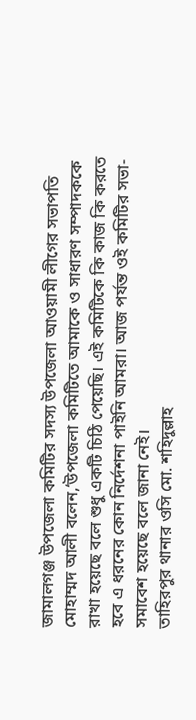জামালগঞ্জ উপজেলা কমিটির সদস্য উপজেলা আওয়ামী লীগের সভাপতি মোহাম্মদ আলী বলেন,‘উপজেলা কমিটিতে আমাকে ও সাধারণ সম্পাদককে রাখা হয়েছে বলে শুধু একটি চিঠি পেয়েছি। এই কমিটিকে কি কাজ কি করতে হবে এ ধরনের কোন নির্দেশনা পাইনি আমরা। আজ পর্যন্ত ওই কমিটির সভা-সমাবেশ হয়েছে বলে জানা নেই।
তাহিরপুর থানার ওসি মো. শহিদুল্লাহ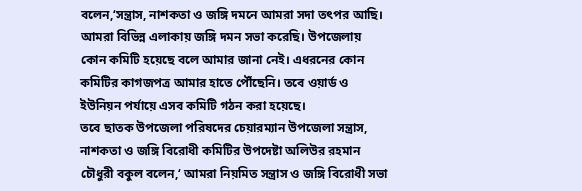বলেন,‘সন্ত্রাস, নাশকতা ও জঙ্গি দমনে আমরা সদা তৎপর আছি। আমরা বিভিন্ন এলাকায় জঙ্গি দমন সভা করেছি। উপজেলায় কোন কমিটি হয়েছে বলে আমার জানা নেই। এধরনের কোন কমিটির কাগজপত্র আমার হাতে পৌঁছেনি। তবে ওয়ার্ড ও ইউনিয়ন পর্যায়ে এসব কমিটি গঠন করা হয়েছে।
তবে ছাতক উপজেলা পরিষদের চেয়ারম্যান উপজেলা সন্ত্রাস, নাশকতা ও জঙ্গি বিরোধী কমিটির উপদেষ্টা অলিউর রহমান চৌধুরী বকুল বলেন,‘ আমরা নিয়মিত সন্ত্রাস ও জঙ্গি বিরোধী সভা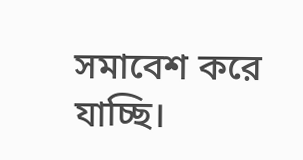সমাবেশ করে যাচ্ছি।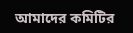আমাদের কমিটির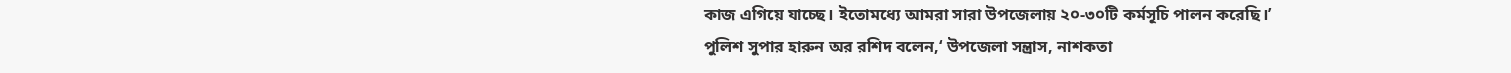কাজ এগিয়ে যাচ্ছে। ইতোমধ্যে আমরা সারা উপজেলায় ২০-৩০টি কর্মসূচি পালন করেছি।’
পুলিশ সুপার হারুন অর রশিদ বলেন,‘ উপজেলা সন্ত্রাস, নাশকতা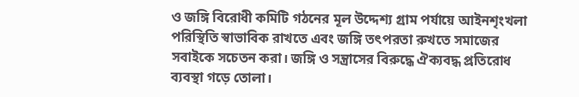ও জঙ্গি বিরোধী কমিটি গঠনের মূল উদ্দেশ্য গ্রাম পর্যায়ে আইনশৃংখলা পরিস্থিতি স্বাভাবিক রাখতে এবং জঙ্গি তৎপরতা রুখতে সমাজের সবাইকে সচেতন করা। জঙ্গি ও সন্ত্রাসের বিরুদ্ধে ঐক্যবদ্ধ প্রতিরোধ ব্যবস্থা গড়ে তোলা।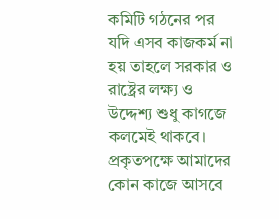কমিটি গঠনের পর যদি এসব কাজকর্ম না হয় তাহলে সরকার ও রাষ্ট্রের লক্ষ্য ও উদ্দেশ্য শুধু কাগজে কলমেই থাকবে। প্রকৃতপক্ষে আমাদের কোন কাজে আসবে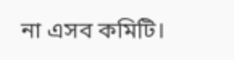না এসব কমিটি।